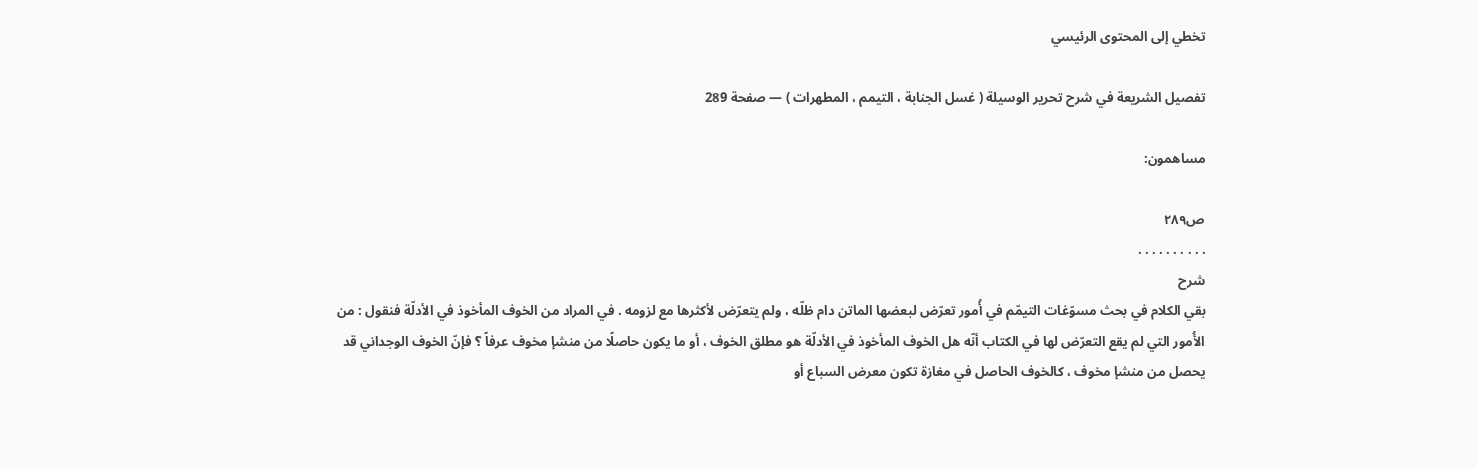تخطي إلى المحتوى الرئيسي

تفصيل الشريعة في شرح تحرير الوسيلة ( غسل الجنابة ، التيمم ، المطهرات ) — صفحة 289

مساهمون:

ص٢٨٩
. . . . . . . . . .
شرح
بقي الكلام في بحث مسوّغات التيمّم في أُمور تعرّض لبعضها الماتن دام ظلّه ، ولم يتعرّض لأكثرها مع لزومه . في المراد من الخوف المأخوذ في الأدلّة فنقول : من الأُمور التي لم يقع التعرّض لها في الكتاب أنّه هل الخوف المأخوذ في الأدلّة هو مطلق الخوف ، أو ما يكون حاصلًا من منشإ مخوف عرفاً ؟ فإنّ الخوف الوجداني قد يحصل من منشإ مخوف ، كالخوف الحاصل في مغازة تكون معرض السباع أو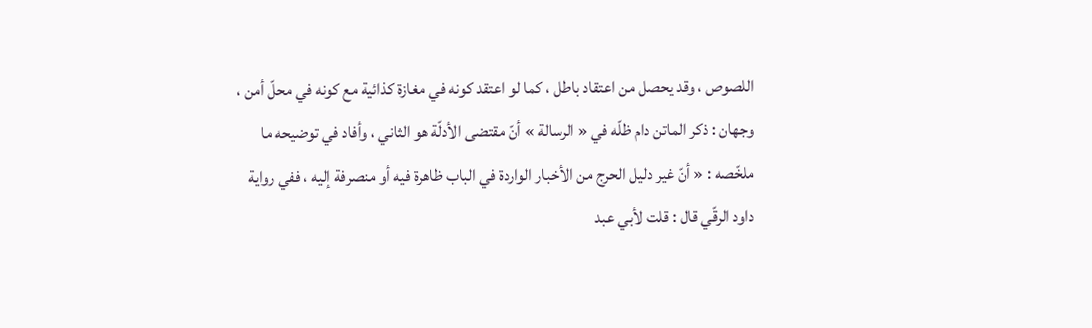اللصوص ، وقد يحصل من اعتقاد باطل ، كما لو اعتقد كونه في مغازة كذائية مع كونه في محلّ أمن ، وجهان : ذكر الماتن دام ظلّه في « الرسالة » أنّ مقتضى الأدلّة هو الثاني ، وأفاد في توضيحه ما ملخّصه : « أنّ غير دليل الحرج من الأخبار الواردة في الباب ظاهرة فيه أو منصرفة إليه ، ففي رواية داود الرقّي قال : قلت لأبي عبد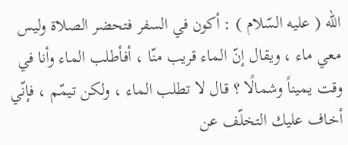اللّه ( عليه السّلام ) : أكون في السفر فتحضر الصلاة وليس معي ماء ، ويقال إنّ الماء قريب منّا ، أفأطلب الماء وأنا في وقت يميناً وشمالًا ؟ قال لا تطلب الماء ، ولكن تيمّم ، فإنّي أخاف عليك التخلّف عن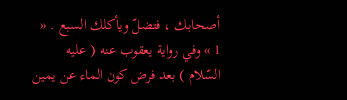أصحابك ، فتضلّ ويأكلك السبع . « 1 » وفي رواية يعقوب عنه ( عليه السّلام ) بعد فرض كون الماء عن يمين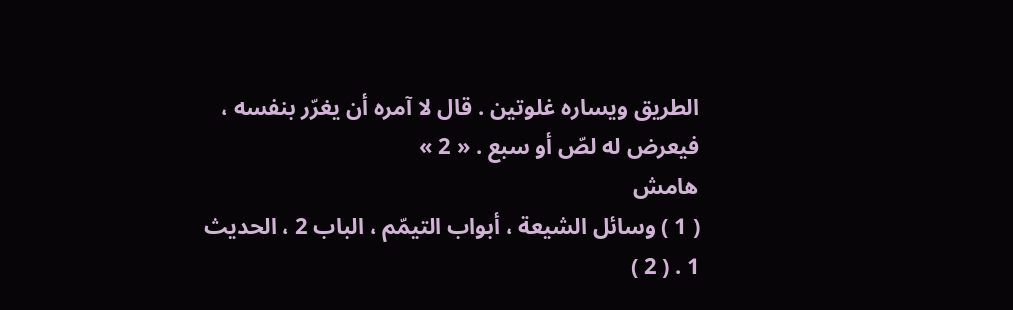الطريق ويساره غلوتين . قال لا آمره أن يغرّر بنفسه ، فيعرض له لصّ أو سبع . « 2 »
هامش
( 1 ) وسائل الشيعة ، أبواب التيمّم ، الباب 2 ، الحديث 1 . ( 2 )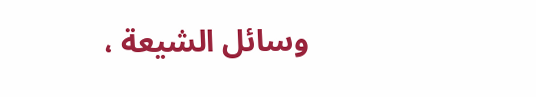وسائل الشيعة ،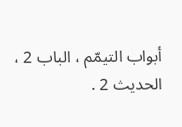أبواب التيمّم ، الباب 2 ، الحديث 2 .